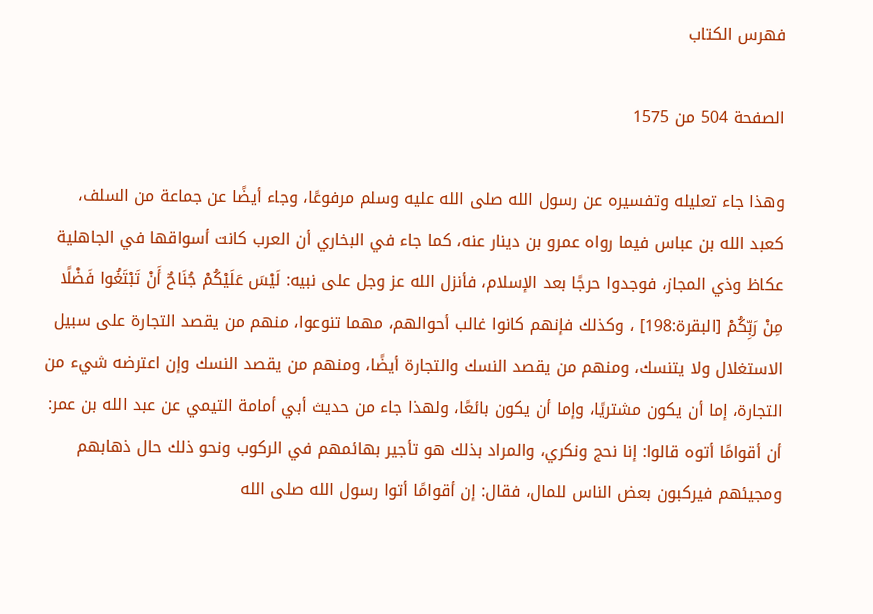فهرس الكتاب

الصفحة 504 من 1575

وهذا جاء تعليله وتفسيره عن رسول الله صلى الله عليه وسلم مرفوعًا، وجاء أيضًا عن جماعة من السلف، كعبد الله بن عباس فيما رواه عمرو بن دينار عنه، كما جاء في البخاري أن العرب كانت أسواقها في الجاهلية عكاظ وذي المجاز، فوجدوا حرجًا بعد الإسلام، فأنزل الله عز وجل على نبيه: لَيْسَ عَلَيْكُمْ جُنَاحٌ أَنْ تَبْتَغُوا فَضْلًا مِنْ رَبِّكُمْ [البقرة:198] ، وكذلك فإنهم كانوا غالب أحوالهم، مهما تنوعوا، منهم من يقصد التجارة على سبيل الاستغلال ولا يتنسك، ومنهم من يقصد النسك والتجارة أيضًا، ومنهم من يقصد النسك وإن اعترضه شيء من التجارة، إما أن يكون مشتريًا، وإما أن يكون بائعًا، ولهذا جاء من حديث أبي أمامة التيمي عن عبد الله بن عمر: أن أقوامًا أتوه قالوا: إنا نحج ونكري، والمراد بذلك هو تأجير بهائمهم في الركوب ونحو ذلك حال ذهابهم ومجيئهم فيركبون بعض الناس للمال، فقال: إن أقوامًا أتوا رسول الله صلى الله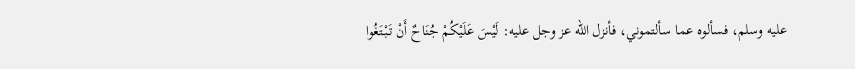عليه وسلم، فسألوه عما سألتموني، فأنزل الله عز وجل عليه: لَيْسَ عَلَيْكُمْ جُنَاحٌ أَنْ تَبْتَغُوا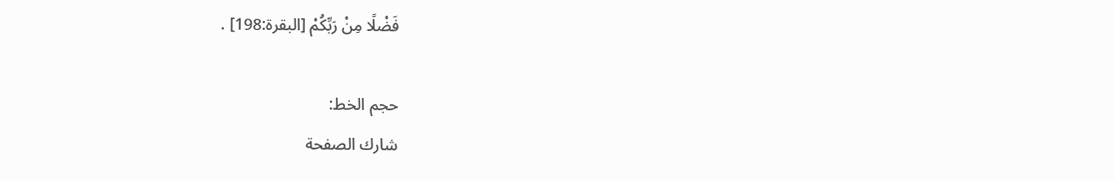فَضْلًا مِنْ رَبِّكُمْ [البقرة:198] .

حجم الخط:
شارك الصفحة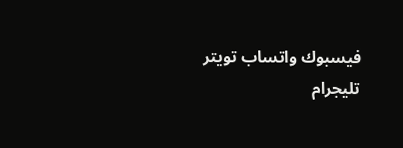فيسبوك واتساب تويتر تليجرام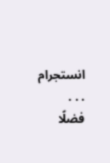انستجرام
. . .
فضلًا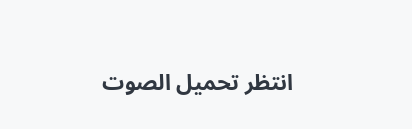انتظر تحميل الصوت